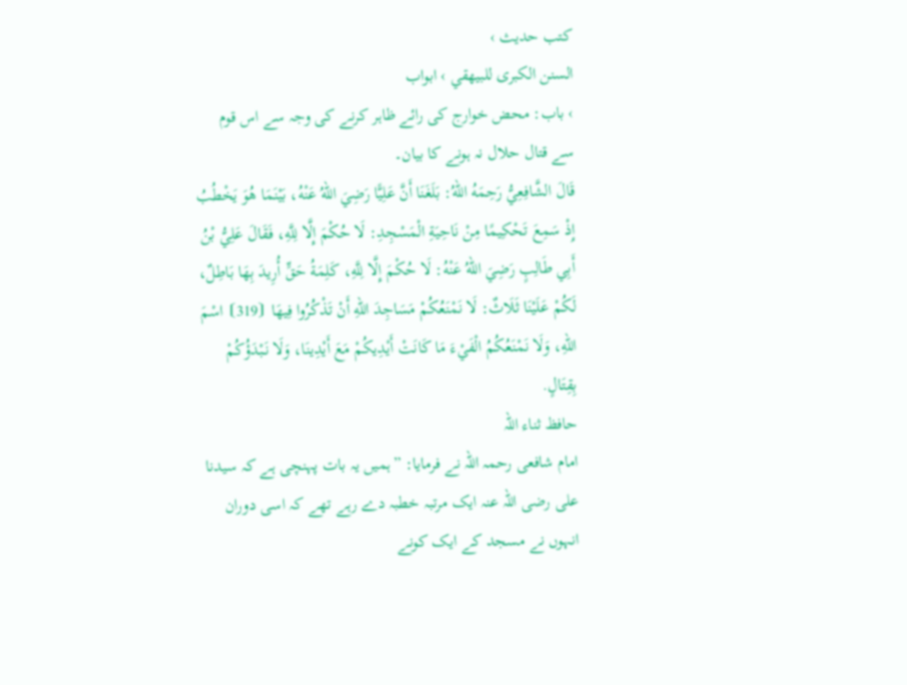کتب حدیث ›
السنن الكبرى للبيهقي › ابواب
› باب: محض خوارج کی رائے ظاہر کرنے کی وجہ سے اس قوم سے قتال حلال نہ ہونے کا بیان۔
قَالَ الشَّافِعِيُّ رَحِمَهُ اللهُ: بَلَغَنَا أَنَّ عَلِيًّا رَضِيَ اللهُ عَنْهُ، بَيْنَمَا هُوَ يَخْطُبُ إِذْ سَمِعَ تَحْكِيمًا مِنْ نَاحِيَةِ الْمَسْجِدِ: لَا حُكْمَ إِلَّا لِلَّهِ، فَقَالَ عَلِيُّ بْنُ أَبِي طَالِبٍ رَضِيَ اللهُ عَنْهُ: لَا حُكْمَ إِلَّا لِلَّهِ، كَلِمَةُ حَقٍّ أُرِيدَ بِهَا بَاطِلٌ، لَكُمْ عَلَيْنَا ثَلَاثٌ: لَا نَمْنَعُكُمْ مَسَاجِدَ اللهِ أَنْ تَذْكُرُوا فِيهَا ⦗319⦘ اسْمَ اللهِ، وَلَا نَمْنَعُكُمُ الْفَيْءَ مَا كَانَتْ أَيْدِيكُمْ مَعَ أَيْدِينَا، وَلَا نَبْدَؤُكُمْ بِقِتَالٍ.
حافظ ثناء اللہ
امام شافعی رحمہ اللہ نے فرمایا: ”ہمیں یہ بات پہنچی ہے کہ سیدنا علی رضی اللہ عنہ ایک مرتبہ خطبہ دے رہے تھے کہ اسی دوران انہوں نے مسجد کے ایک کونے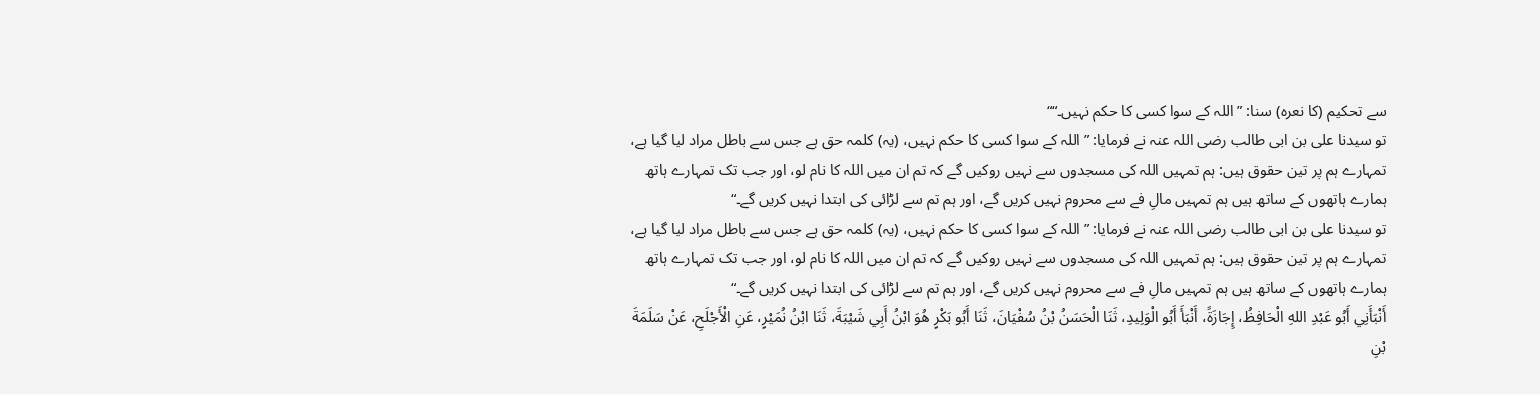سے تحکیم (کا نعرہ) سنا: ”اللہ کے سوا کسی کا حکم نہیں۔““
تو سیدنا علی بن ابی طالب رضی اللہ عنہ نے فرمایا: ”اللہ کے سوا کسی کا حکم نہیں، (یہ) کلمہ حق ہے جس سے باطل مراد لیا گیا ہے، تمہارے ہم پر تین حقوق ہیں: ہم تمہیں اللہ کی مسجدوں سے نہیں روکیں گے کہ تم ان میں اللہ کا نام لو، اور جب تک تمہارے ہاتھ ہمارے ہاتھوں کے ساتھ ہیں ہم تمہیں مالِ فے سے محروم نہیں کریں گے، اور ہم تم سے لڑائی کی ابتدا نہیں کریں گے۔“
تو سیدنا علی بن ابی طالب رضی اللہ عنہ نے فرمایا: ”اللہ کے سوا کسی کا حکم نہیں، (یہ) کلمہ حق ہے جس سے باطل مراد لیا گیا ہے، تمہارے ہم پر تین حقوق ہیں: ہم تمہیں اللہ کی مسجدوں سے نہیں روکیں گے کہ تم ان میں اللہ کا نام لو، اور جب تک تمہارے ہاتھ ہمارے ہاتھوں کے ساتھ ہیں ہم تمہیں مالِ فے سے محروم نہیں کریں گے، اور ہم تم سے لڑائی کی ابتدا نہیں کریں گے۔“
أَنْبَأَنِي أَبُو عَبْدِ اللهِ الْحَافِظُ، إِجَازَةً، أَنْبَأَ أَبُو الْوَلِيدِ، ثَنَا الْحَسَنُ بْنُ سُفْيَانَ، ثَنَا أَبُو بَكْرٍ هُوَ ابْنُ أَبِي شَيْبَةَ، ثَنَا ابْنُ نُمَيْرٍ، عَنِ الْأَجْلَحِ، عَنْ سَلَمَةَ بْنِ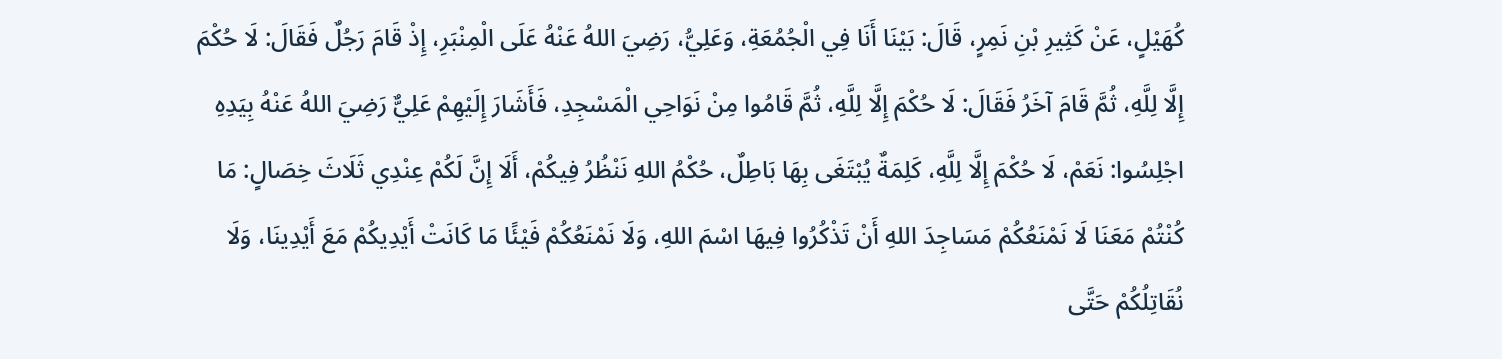كُهَيْلٍ، عَنْ كَثِيرِ بْنِ نَمِرٍ، قَالَ: بَيْنَا أَنَا فِي الْجُمُعَةِ، وَعَلِيُّ، رَضِيَ اللهُ عَنْهُ عَلَى الْمِنْبَرِ، إِذْ قَامَ رَجُلٌ فَقَالَ: لَا حُكْمَ إِلَّا لِلَّهِ، ثُمَّ قَامَ آخَرُ فَقَالَ: لَا حُكْمَ إِلَّا لِلَّهِ، ثُمَّ قَامُوا مِنْ نَوَاحِي الْمَسْجِدِ، فَأَشَارَ إِلَيْهِمْ عَلِيٌّ رَضِيَ اللهُ عَنْهُ بِيَدِهِ اجْلِسُوا: نَعَمْ، لَا حُكْمَ إِلَّا لِلَّهِ، كَلِمَةٌ يُبْتَغَى بِهَا بَاطِلٌ، حُكْمُ اللهِ نَنْظُرُ فِيكُمْ، أَلَا إِنَّ لَكُمْ عِنْدِي ثَلَاثَ خِصَالٍ: مَا كُنْتُمْ مَعَنَا لَا نَمْنَعُكُمْ مَسَاجِدَ اللهِ أَنْ تَذْكُرُوا فِيهَا اسْمَ اللهِ، وَلَا نَمْنَعُكُمْ فَيْئًا مَا كَانَتْ أَيْدِيكُمْ مَعَ أَيْدِينَا، وَلَا نُقَاتِلُكُمْ حَتَّى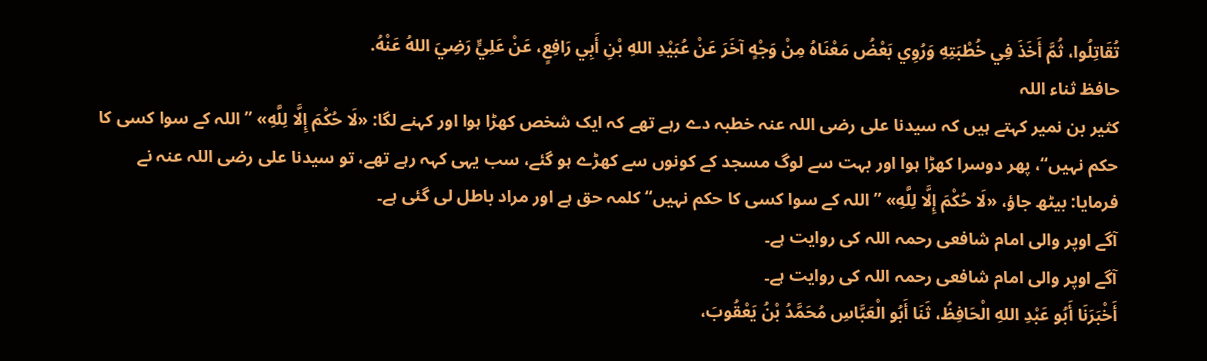تُقَاتِلُوا، ثُمَّ أَخَذَ فِي خُطْبَتِهِ وَرُوِي بَعْضُ مَعْنَاهُ مِنْ وَجْهٍ آخَرَ عَنْ عُبَيْدِ اللهِ بْنِ أَبِي رَافِعٍ، عَنْ عَلِيٍّ رَضِيَ اللهُ عَنْهُ.
حافظ ثناء اللہ
کثیر بن نمیر کہتے ہیں کہ سیدنا علی رضی اللہ عنہ خطبہ دے رہے تھے کہ ایک شخص کھڑا ہوا اور کہنے لگا: «لَا حُكْمَ إِلَّا لِلَّهِ» ”اللہ کے سوا کسی کا حکم نہیں“، پھر دوسرا کھڑا ہوا اور بہت سے لوگ مسجد کے کونوں سے کھڑے ہو گئے، سب یہی کہہ رہے تھے، تو سیدنا علی رضی اللہ عنہ نے فرمایا: بیٹھ جاؤ، «لَا حُكْمَ إِلَّا لِلَّهِ» ”اللہ کے سوا کسی کا حکم نہیں“ کلمہ حق ہے اور مراد باطل لی گئی ہے۔
آگے اوپر والی امام شافعی رحمہ اللہ کی روایت ہے۔
آگے اوپر والی امام شافعی رحمہ اللہ کی روایت ہے۔
أَخْبَرَنَا أَبُو عَبْدِ اللهِ الْحَافِظُ، ثَنَا أَبُو الْعَبَّاسِ مُحَمَّدُ بْنُ يَعْقُوبَ،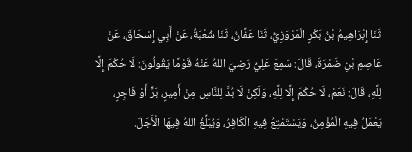ثَنَا إِبْرَاهِيمُ بْنُ بَكْرٍ الْمَرْوَزِيُّ، ثَنَا عَفَّانُ، ثَنَا شُعْبَةُ، عَنْ أَبِي إِسْحَاقَ، عَنْ عَاصِمِ بْنِ ضَمْرَةَ، قَالَ: سَمِعَ عَلِيُّ رَضِيَ اللهُ عَنْهُ قَوْمًا يَقُولُونَ: لَا حُكْمَ إِلَّا لِلَّهِ، قَالَ: نَعَمْ، لَا حُكْمَ إِلَّا لِلَّهِ، وَلَكِنْ لَا بُدَّ لِلنَّاسِ مِنْ أَمِيرٍ، بَرٍّ أَوْ فَاجِرٍ، يَعْمَلُ فِيهِ الْمُؤْمِنُ، وَيَسْتَمْتِعُ فِيهِ الْكَافِرُ، وَيُبَلِّغُ اللهُ فِيهَا الْأَجَلَ.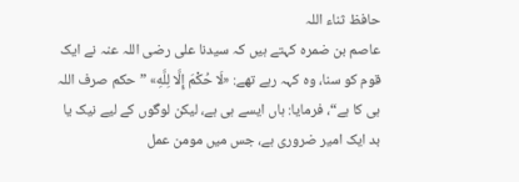حافظ ثناء اللہ
عاصم بن ضمرہ کہتے ہیں کہ سیدنا علی رضی اللہ عنہ نے ایک قوم کو سنا، وہ کہہ رہے تھے: «لَا حُكْمَ إِلَّا لِلَّهِ» ”حکم صرف اللہ ہی کا ہے“، فرمایا: ہاں ایسے ہی ہے، لیکن لوگوں کے لیے نیک یا بد ایک امیر ضروری ہے، جس میں مومن عمل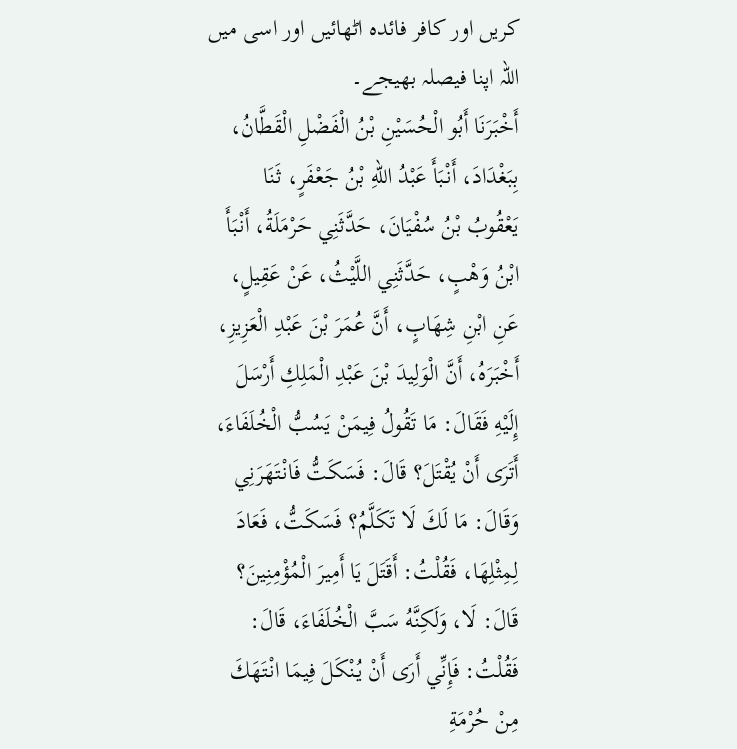کریں اور کافر فائدہ اٹھائیں اور اسی میں اللہ اپنا فیصلہ بھیجے۔
أَخْبَرَنَا أَبُو الْحُسَيْنِ بْنُ الْفَضْلِ الْقَطَّانُ، بِبَغْدَادَ، أَنْبَأَ عَبْدُ اللهِ بْنُ جَعْفَرٍ، ثَنَا يَعْقُوبُ بْنُ سُفْيَانَ، حَدَّثَنِي حَرْمَلَةُ، أَنْبَأَ ابْنُ وَهْبٍ، حَدَّثَنِي اللَّيْثُ، عَنْ عَقِيلٍ، عَنِ ابْنِ شِهَابٍ، أَنَّ عُمَرَ بْنَ عَبْدِ الْعَزِيزِ، أَخْبَرَهُ، أَنَّ الْوَلِيدَ بْنَ عَبْدِ الْمَلِكِ أَرْسَلَ إِلَيْهِ فَقَالَ: مَا تَقُولُ فِيمَنْ يَسُبُّ الْخُلَفَاءَ، أَتَرَى أَنْ يُقْتَلَ؟ قَالَ: فَسَكَتُّ فَانْتَهَرَنِي وَقَالَ: مَا لَكَ لَا تَكَلَّمُ؟ فَسَكَتُّ، فَعَادَ لِمِثْلِهَا، فَقُلْتُ: أَقَتَلَ يَا أَمِيرَ الْمُؤْمِنِينَ؟ قَالَ: لَا، وَلَكِنَّهُ سَبَّ الْخُلَفَاءَ، قَالَ: فَقُلْتُ: فَإِنِّي أَرَى أَنْ يُنْكَلَ فِيمَا انْتَهَكَ مِنْ حُرْمَةِ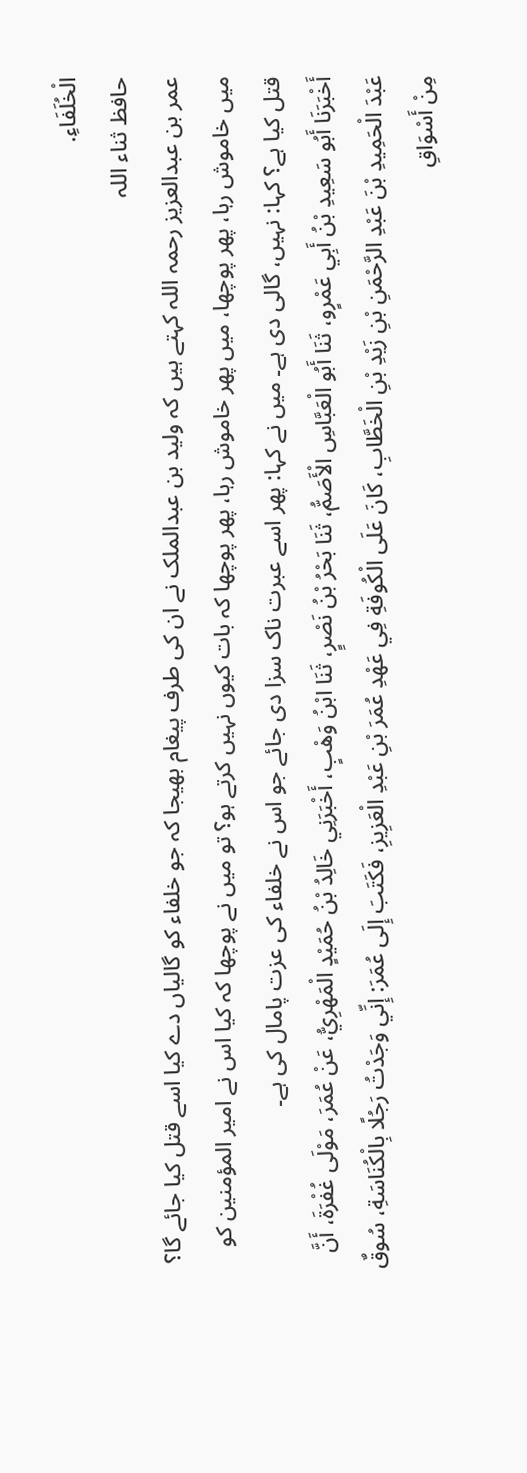الْخُلَفَاءِ.
حافظ ثناء اللہ
عمر بن عبدالعزیز رحمہ اللہ کہتے ہیں کہ ولید بن عبدالملک نے ان کی طرف پیغام بھیجا کہ جو خلفاء کو گالیاں دے کیا اسے قتل کیا جائے گا؟ میں خاموش رہا، پھر پوچھا، میں پھر خاموش رہا، پھر پوچھا کہ بات کیوں نہیں کرتے ہو؟ تو میں نے پوچھا کہ کیا اس نے امیر المؤمنین کو قتل کیا ہے؟ کہا: نہیں، گالی دی ہے۔ میں نے کہا: پھر اسے عبرت ناک سزا دی جائے جو اس نے خلفاء کی عزت پامال کی ہے۔
أَخْبَرَنَا أَبُو سَعِيدِ بْنُ أَبِي عَمْرٍو، ثَنَا أَبُو الْعَبَّاسِ الْأَصَمُّ، ثَنَا بَحْرُ بْنُ نَصْرٍِ، ثَنَا ابْنُ وَهْبٍ، أَخْبَرَنِي خَالِدُ بْنُ حُمَيْدٍ الْمَهْرِيُّ، عَنْ عُمَرَ، مَوْلَى غُفْرَةَ، أَنَّ عَبْدَ الْحَمِيدِ بْنَ عَبْدِ الرَّحْمَنِ بْنِ زَيْدِ بْنِ الْخَطَّابِ، كَانَ عَلَى الْكُوفَةِ فِي عَهْدِ عُمَرَ بْنِ عَبْدِ الْعَزِيزِ، فَكَتَبَ إِلَى عُمَرَ: إِنِّي وَجَدْتُ رَجُلًا بِالْكُنَاسَةِ، سُوقٌ مِنْ أَسْوَاقِ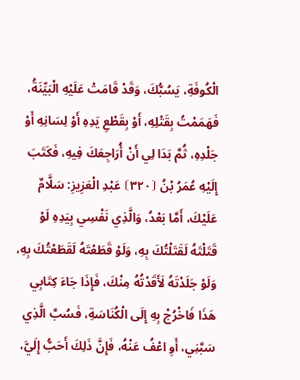الْكُوفَةِ، يَسُبُّكَ، وَقَدْ قَامَتْ عَلَيْهِ الْبَيِّنَةُ، فَهَمَمْتُ بِقَتْلِهِ، أَوْ بِقَطْعِ يَدِهِ أَوْ لِسَانِهِ أَوْ جَلْدِهِ، ثُمَّ بَدَا لِي أَنْ أُرَاجِعَكَ فِيهِ، فَكَتَبَ إِلَيْهِ عُمَرُ بْنُ ⦗٣٢٠⦘ عَبْدِ الْعَزِيزِ: سَلَّامٌ عَلَيْكَ، أَمَّا بَعْدُ، وَالَّذِي نَفْسِي بِيَدِهِ لَوْ قَتَلْتَهُ لَقَتَلْتُكَ بِهِ، وَلَوْ قَطَعْتَهُ لَقَطَعْتُكَ بِهِ، وَلَوْ جَلَدْتَهُ لَأَقَدْتُهُ مِنْكَ، فَإِذَا جَاءَ كِتَابِي هَذَا فَاخْرُجْ بِهِ إِلَى الْكُنَاسَةِ، فَسُبَّ الَّذِي سَبَّنِي، أَوِ اعْفُ عَنْهُ، فَإِنَّ ذَلِكَ أَحَبُّ إِلَيَّ،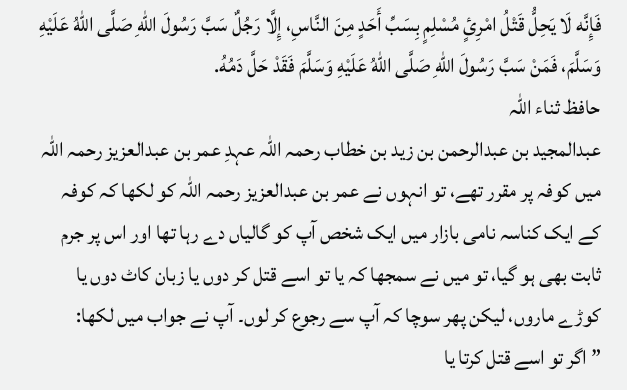فَإِنَّه لَا يَحِلُّ قَتْلُ امْرِئٍ مُسْلِمٍ بِسَبِّ أَحَدٍ مِنَ النَّاسِ، إِلَّا رَجُلٌ سَبَّ رَسُولَ اللهِ صَلَّى اللهُ عَلَيْهِ وَسَلَّمَ، فَمَنْ سَبَّ رَسُولَ اللهِ صَلَّى اللهُ عَلَيْهِ وَسَلَّمَ فَقَدْ حَلَّ دَمُهُ.
حافظ ثناء اللہ
عبدالمجید بن عبدالرحمن بن زید بن خطاب رحمہ اللہ عہدِ عمر بن عبدالعزیز رحمہ اللہ میں کوفہ پر مقرر تھے، تو انہوں نے عمر بن عبدالعزیز رحمہ اللہ کو لکھا کہ کوفہ کے ایک کناسہ نامی بازار میں ایک شخص آپ کو گالیاں دے رہا تھا اور اس پر جرم ثابت بھی ہو گیا، تو میں نے سمجھا کہ یا تو اسے قتل کر دوں یا زبان کاٹ دوں یا کوڑے ماروں، لیکن پھر سوچا کہ آپ سے رجوع کر لوں۔ آپ نے جواب میں لکھا: ”اگر تو اسے قتل کرتا یا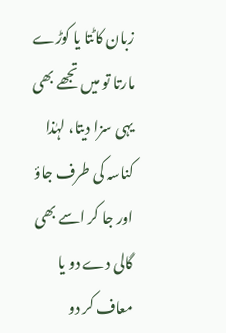زبان کاٹتا یا کوڑے مارتا تو میں تجھے بھی یہی سزا دیتا، لہٰذا کناسہ کی طرف جاؤ اور جا کر اسے بھی گالی دے دو یا معاف کر دو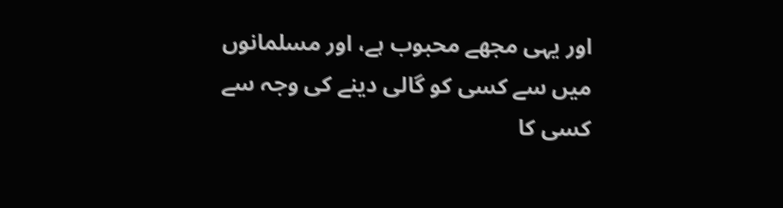اور یہی مجھے محبوب ہے، اور مسلمانوں میں سے کسی کو گالی دینے کی وجہ سے کسی کا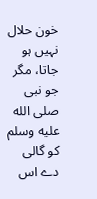خون حلال نہیں ہو جاتا، مگر جو نبی صلى الله عليه وسلم کو گالی دے اس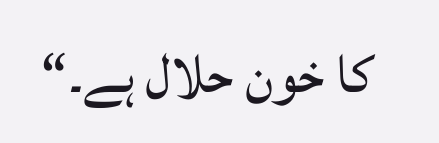کا خون حلال ہے۔“